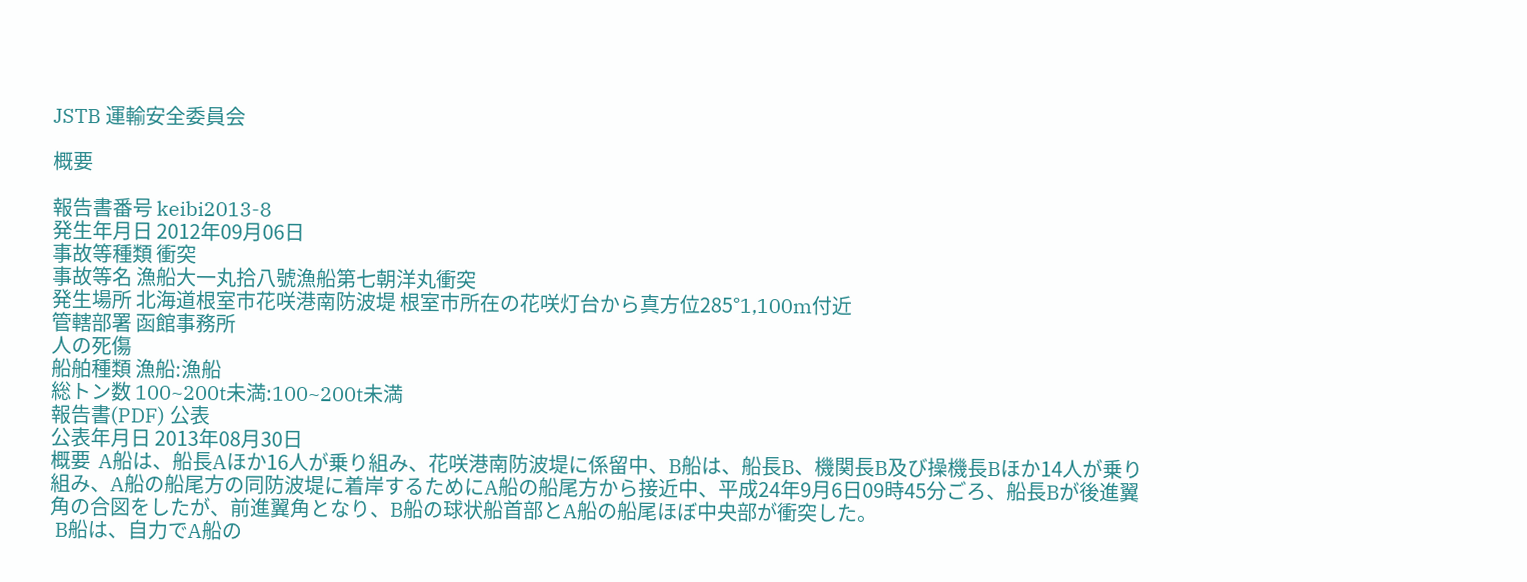JSTB 運輸安全委員会

概要

報告書番号 keibi2013-8
発生年月日 2012年09月06日
事故等種類 衝突
事故等名 漁船大一丸拾八號漁船第七朝洋丸衝突
発生場所 北海道根室市花咲港南防波堤 根室市所在の花咲灯台から真方位285°1,100m付近
管轄部署 函館事務所
人の死傷
船舶種類 漁船:漁船
総トン数 100~200t未満:100~200t未満
報告書(PDF) 公表
公表年月日 2013年08月30日
概要  A船は、船長Aほか16人が乗り組み、花咲港南防波堤に係留中、B船は、船長B、機関長B及び操機長Bほか14人が乗り組み、A船の船尾方の同防波堤に着岸するためにA船の船尾方から接近中、平成24年9月6日09時45分ごろ、船長Bが後進翼角の合図をしたが、前進翼角となり、B船の球状船首部とA船の船尾ほぼ中央部が衝突した。
 B船は、自力でA船の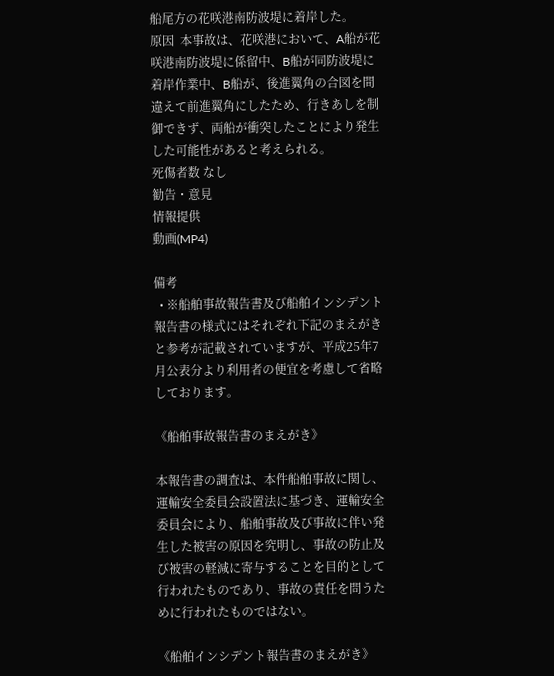船尾方の花咲港南防波堤に着岸した。
原因  本事故は、花咲港において、A船が花咲港南防波堤に係留中、B船が同防波堤に着岸作業中、B船が、後進翼角の合図を間違えて前進翼角にしたため、行きあしを制御できず、両船が衝突したことにより発生した可能性があると考えられる。
死傷者数 なし
勧告・意見
情報提供
動画(MP4)

備考
  • ※船舶事故報告書及び船舶インシデント報告書の様式にはそれぞれ下記のまえがきと参考が記載されていますが、平成25年7月公表分より利用者の便宜を考慮して省略しております。

《船舶事故報告書のまえがき》

本報告書の調査は、本件船舶事故に関し、運輸安全委員会設置法に基づき、運輸安全委員会により、船舶事故及び事故に伴い発生した被害の原因を究明し、事故の防止及び被害の軽減に寄与することを目的として行われたものであり、事故の責任を問うために行われたものではない。

《船舶インシデント報告書のまえがき》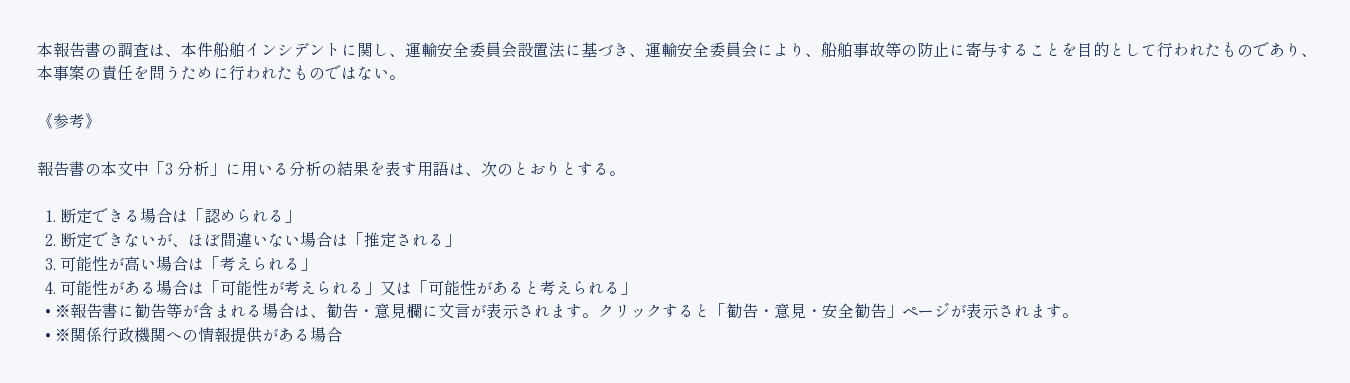本報告書の調査は、本件船舶インシデントに関し、運輸安全委員会設置法に基づき、運輸安全委員会により、船舶事故等の防止に寄与することを目的として行われたものであり、本事案の責任を問うために行われたものではない。

《参考》

報告書の本文中「3 分析」に用いる分析の結果を表す用語は、次のとおりとする。

  1. 断定できる場合は「認められる」
  2. 断定できないが、ほぼ間違いない場合は「推定される」
  3. 可能性が高い場合は「考えられる」
  4. 可能性がある場合は「可能性が考えられる」又は「可能性があると考えられる」
  • ※報告書に勧告等が含まれる場合は、勧告・意見欄に文言が表示されます。クリックすると「勧告・意見・安全勧告」ページが表示されます。
  • ※関係行政機関への情報提供がある場合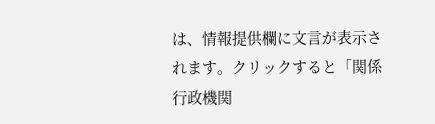は、情報提供欄に文言が表示されます。クリックすると「関係行政機関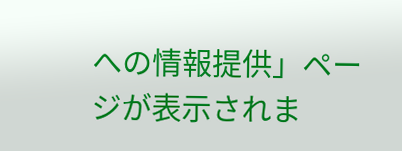への情報提供」ページが表示されま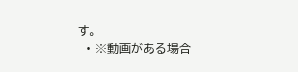す。
  • ※動画がある場合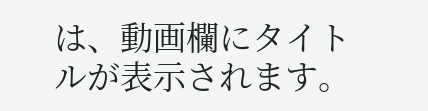は、動画欄にタイトルが表示されます。